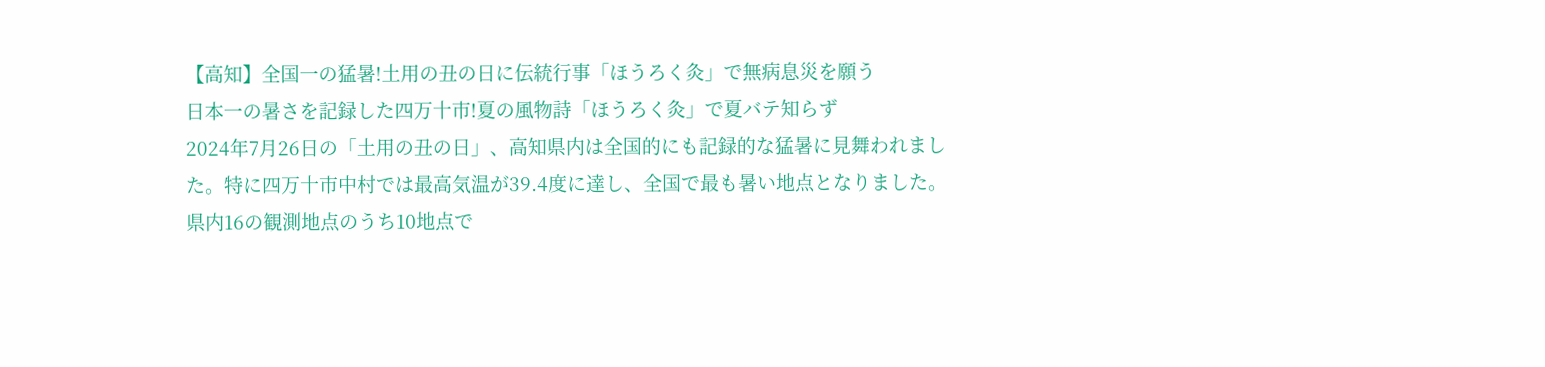【高知】全国一の猛暑!土用の丑の日に伝統行事「ほうろく灸」で無病息災を願う
日本一の暑さを記録した四万十市!夏の風物詩「ほうろく灸」で夏バテ知らず
2024年7月26日の「土用の丑の日」、高知県内は全国的にも記録的な猛暑に見舞われました。特に四万十市中村では最高気温が39.4度に達し、全国で最も暑い地点となりました。県内16の観測地点のうち10地点で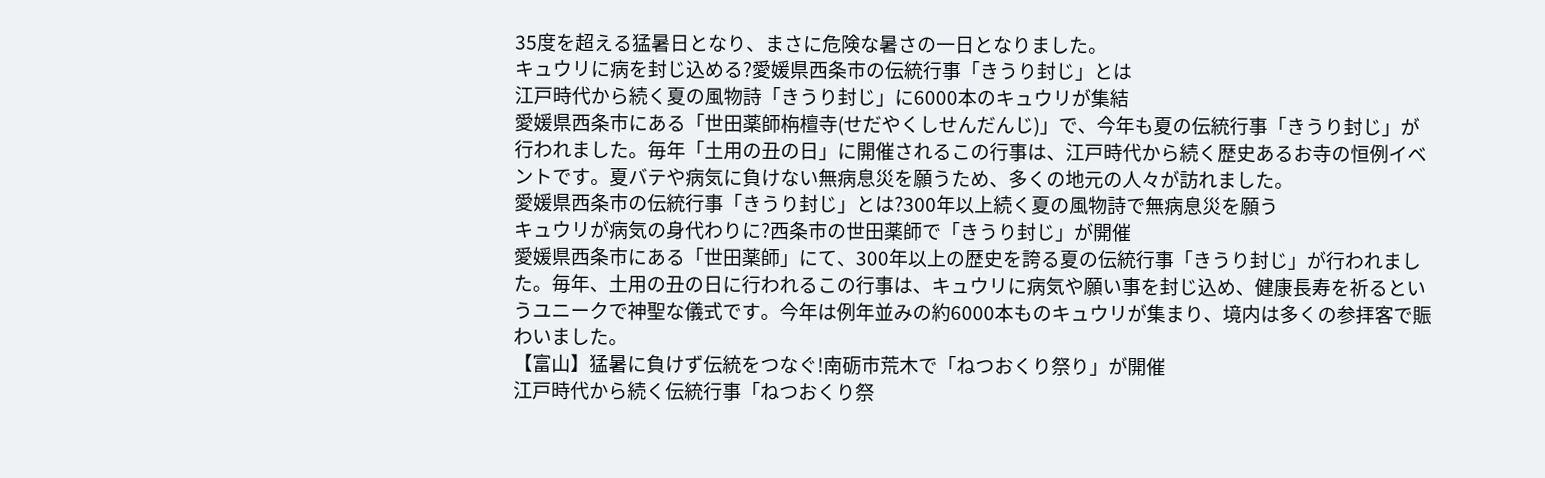35度を超える猛暑日となり、まさに危険な暑さの一日となりました。
キュウリに病を封じ込める?愛媛県西条市の伝統行事「きうり封じ」とは
江戸時代から続く夏の風物詩「きうり封じ」に6000本のキュウリが集結
愛媛県西条市にある「世田薬師栴檀寺(せだやくしせんだんじ)」で、今年も夏の伝統行事「きうり封じ」が行われました。毎年「土用の丑の日」に開催されるこの行事は、江戸時代から続く歴史あるお寺の恒例イベントです。夏バテや病気に負けない無病息災を願うため、多くの地元の人々が訪れました。
愛媛県西条市の伝統行事「きうり封じ」とは?300年以上続く夏の風物詩で無病息災を願う
キュウリが病気の身代わりに?西条市の世田薬師で「きうり封じ」が開催
愛媛県西条市にある「世田薬師」にて、300年以上の歴史を誇る夏の伝統行事「きうり封じ」が行われました。毎年、土用の丑の日に行われるこの行事は、キュウリに病気や願い事を封じ込め、健康長寿を祈るというユニークで神聖な儀式です。今年は例年並みの約6000本ものキュウリが集まり、境内は多くの参拝客で賑わいました。
【富山】猛暑に負けず伝統をつなぐ!南砺市荒木で「ねつおくり祭り」が開催
江戸時代から続く伝統行事「ねつおくり祭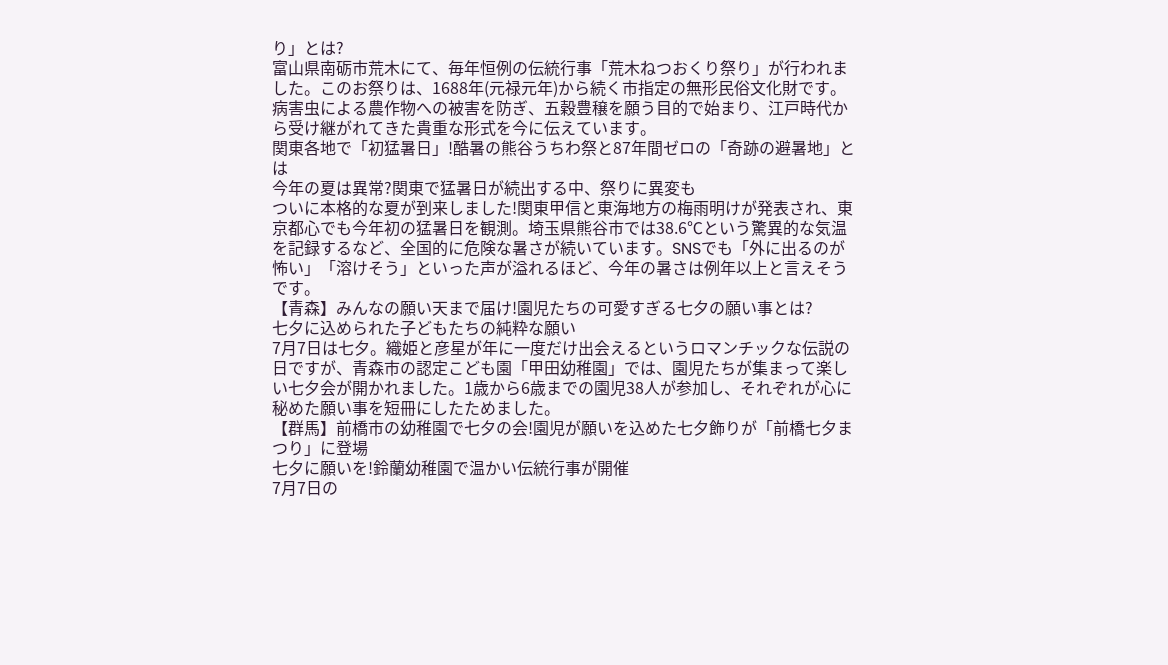り」とは?
富山県南砺市荒木にて、毎年恒例の伝統行事「荒木ねつおくり祭り」が行われました。このお祭りは、1688年(元禄元年)から続く市指定の無形民俗文化財です。病害虫による農作物への被害を防ぎ、五穀豊穣を願う目的で始まり、江戸時代から受け継がれてきた貴重な形式を今に伝えています。
関東各地で「初猛暑日」!酷暑の熊谷うちわ祭と87年間ゼロの「奇跡の避暑地」とは
今年の夏は異常?関東で猛暑日が続出する中、祭りに異変も
ついに本格的な夏が到来しました!関東甲信と東海地方の梅雨明けが発表され、東京都心でも今年初の猛暑日を観測。埼玉県熊谷市では38.6℃という驚異的な気温を記録するなど、全国的に危険な暑さが続いています。SNSでも「外に出るのが怖い」「溶けそう」といった声が溢れるほど、今年の暑さは例年以上と言えそうです。
【青森】みんなの願い天まで届け!園児たちの可愛すぎる七夕の願い事とは?
七夕に込められた子どもたちの純粋な願い
7月7日は七夕。織姫と彦星が年に一度だけ出会えるというロマンチックな伝説の日ですが、青森市の認定こども園「甲田幼稚園」では、園児たちが集まって楽しい七夕会が開かれました。1歳から6歳までの園児38人が参加し、それぞれが心に秘めた願い事を短冊にしたためました。
【群馬】前橋市の幼稚園で七夕の会!園児が願いを込めた七夕飾りが「前橋七夕まつり」に登場
七夕に願いを!鈴蘭幼稚園で温かい伝統行事が開催
7月7日の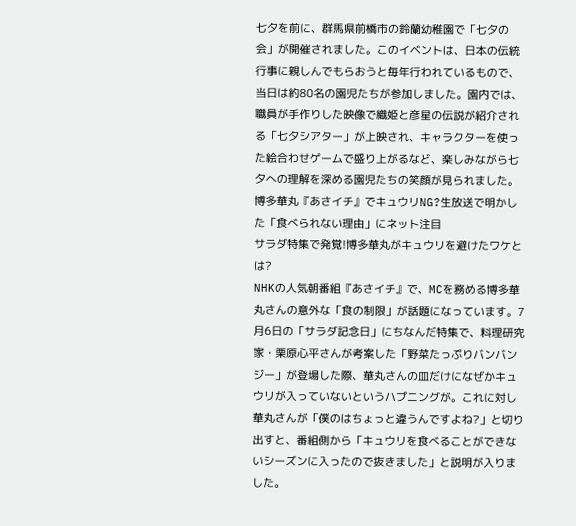七夕を前に、群馬県前橋市の鈴蘭幼稚園で「七夕の会」が開催されました。このイベントは、日本の伝統行事に親しんでもらおうと毎年行われているもので、当日は約80名の園児たちが参加しました。園内では、職員が手作りした映像で織姫と彦星の伝説が紹介される「七夕シアター」が上映され、キャラクターを使った絵合わせゲームで盛り上がるなど、楽しみながら七夕への理解を深める園児たちの笑顔が見られました。
博多華丸『あさイチ』でキュウリNG?生放送で明かした「食べられない理由」にネット注目
サラダ特集で発覚!博多華丸がキュウリを避けたワケとは?
NHKの人気朝番組『あさイチ』で、MCを務める博多華丸さんの意外な「食の制限」が話題になっています。7月6日の「サラダ記念日」にちなんだ特集で、料理研究家・栗原心平さんが考案した「野菜たっぷりバンバンジー」が登場した際、華丸さんの皿だけになぜかキュウリが入っていないというハプニングが。これに対し華丸さんが「僕のはちょっと違うんですよね?」と切り出すと、番組側から「キュウリを食べることができないシーズンに入ったので抜きました」と説明が入りました。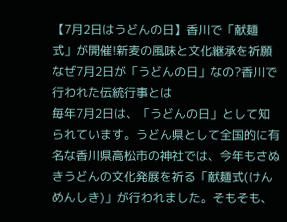【7月2日はうどんの日】香川で「献麺式」が開催!新麦の風味と文化継承を祈願
なぜ7月2日が「うどんの日」なの?香川で行われた伝統行事とは
毎年7月2日は、「うどんの日」として知られています。うどん県として全国的に有名な香川県高松市の神社では、今年もさぬきうどんの文化発展を祈る「献麺式(けんめんしき)」が行われました。そもそも、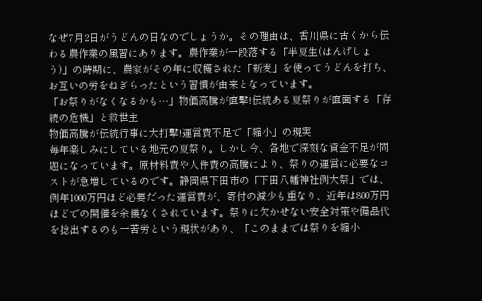なぜ7月2日がうどんの日なのでしょうか。その理由は、香川県に古くから伝わる農作業の風習にあります。農作業が一段落する「半夏生(はんげしょう)」の時期に、農家がその年に収穫された「新麦」を使ってうどんを打ち、お互いの労をねぎらったという習慣が由来となっています。
「お祭りがなくなるかも…」物価高騰が直撃!伝統ある夏祭りが直面する「存続の危機」と救世主
物価高騰が伝統行事に大打撃!運営費不足で「縮小」の現実
毎年楽しみにしている地元の夏祭り。しかし今、各地で深刻な資金不足が問題になっています。原材料費や人件費の高騰により、祭りの運営に必要なコストが急増しているのです。静岡県下田市の「下田八幡神社例大祭」では、例年1000万円ほど必要だった運営費が、寄付の減少も重なり、近年は800万円ほどでの開催を余儀なくされています。祭りに欠かせない安全対策や備品代を捻出するのも一苦労という現状があり、「このままでは祭りを縮小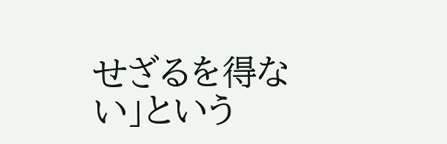せざるを得ない」という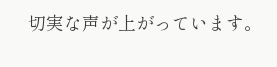切実な声が上がっています。